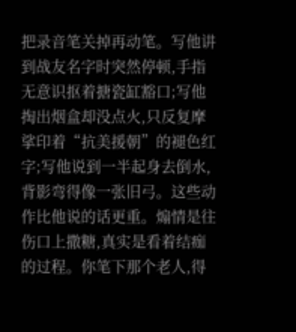把录音笔关掉再动笔。写他讲到战友名字时突然停顿,手指无意识抠着搪瓷缸豁口;写他掏出烟盒却没点火,只反复摩挲印着“抗美援朝”的褪色红字;写他说到一半起身去倒水,背影弯得像一张旧弓。这些动作比他说的话更重。煽情是往伤口上撒糖,真实是看着结痂的过程。你笔下那个老人,得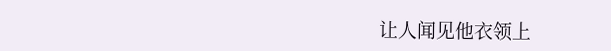让人闻见他衣领上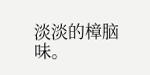淡淡的樟脑味。